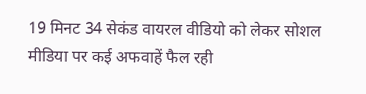19 मिनट 34 सेकंड वायरल वीडियो को लेकर सोशल मीडिया पर कई अफवाहें फैल रही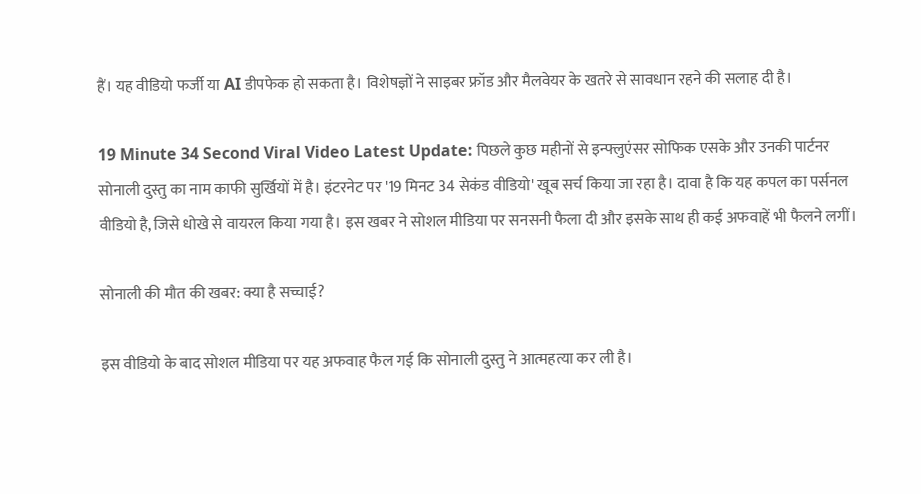हैं। यह वीडियो फर्जी या AI डीपफेक हो सकता है। विशेषज्ञों ने साइबर फ्रॉड और मैलवेयर के खतरे से सावधान रहने की सलाह दी है।

19 Minute 34 Second Viral Video Latest Update: पिछले कुछ महीनों से इन्फ्लुएंसर सोफिक एसके और उनकी पार्टनर सोनाली दुस्तु का नाम काफी सुर्खियों में है। इंटरनेट पर '19 मिनट 34 सेकंड वीडियो' खूब सर्च किया जा रहा है। दावा है कि यह कपल का पर्सनल वीडियो है, जिसे धोखे से वायरल किया गया है। इस खबर ने सोशल मीडिया पर सनसनी फैला दी और इसके साथ ही कई अफवाहें भी फैलने लगीं।

सोनाली की मौत की खबर: क्या है सच्चाई?

इस वीडियो के बाद सोशल मीडिया पर यह अफवाह फैल गई कि सोनाली दुस्तु ने आत्महत्या कर ली है।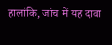हालांकि, जांच में यह दावा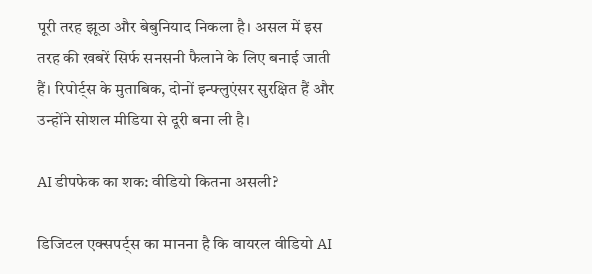पूरी तरह झूठा और बेबुनियाद निकला है। असल में इस तरह की खबरें सिर्फ सनसनी फैलाने के लिए बनाई जाती हैं। रिपोर्ट्स के मुताबिक, दोनों इन्फ्लुएंसर सुरक्षित हैं और उन्होंने सोशल मीडिया से दूरी बना ली है।

AI डीपफेक का शक: वीडियो कितना असली?

डिजिटल एक्सपर्ट्स का मानना है कि वायरल वीडियो AI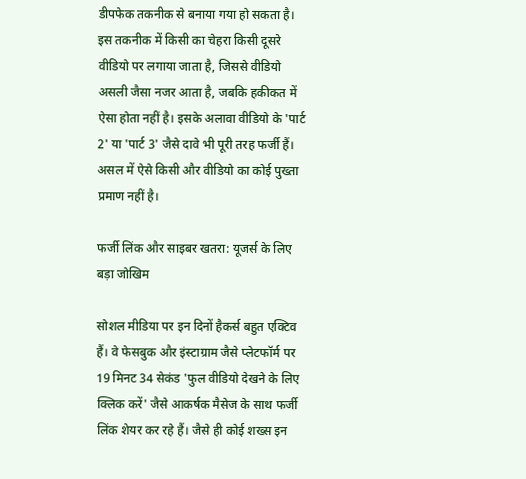डीपफेक तकनीक से बनाया गया हो सकता है। इस तकनीक में किसी का चेहरा किसी दूसरे वीडियो पर लगाया जाता है, जिससे वीडियो असली जैसा नजर आता है, जबकि हकीकत में ऐसा होता नहीं है। इसके अलावा वीडियो के 'पार्ट 2' या 'पार्ट 3' जैसे दावे भी पूरी तरह फर्जी हैं। असल में ऐसे किसी और वीडियो का कोई पुख्ता प्रमाण नहीं है।

फर्जी लिंक और साइबर खतरा: यूजर्स के लिए बड़ा जोखिम

सोशल मीडिया पर इन दिनों हैकर्स बहुत एक्टिव हैं। वे फेसबुक और इंस्टाग्राम जैसे प्लेटफॉर्म पर 19 मिनट 34 सेकंड 'फुल वीडियो देखने के लिए क्लिक करें' जैसे आकर्षक मैसेज के साथ फर्जी लिंक शेयर कर रहे हैं। जैसे ही कोई शख्स इन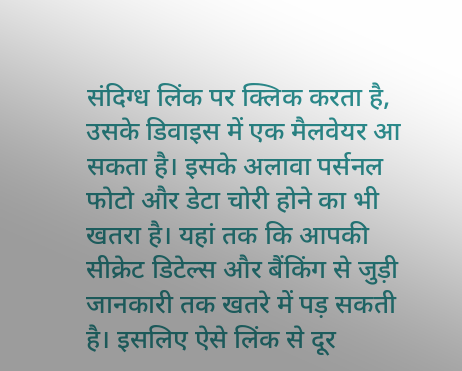संदिग्ध लिंक पर क्लिक करता है, उसके डिवाइस में एक मैलवेयर आ सकता है। इसके अलावा पर्सनल फोटो और डेटा चोरी होने का भी खतरा है। यहां तक कि आपकी सीक्रेट डिटेल्स और बैंकिंग से जुड़ी जानकारी तक खतरे में पड़ सकती है। इसलिए ऐसे लिंक से दूर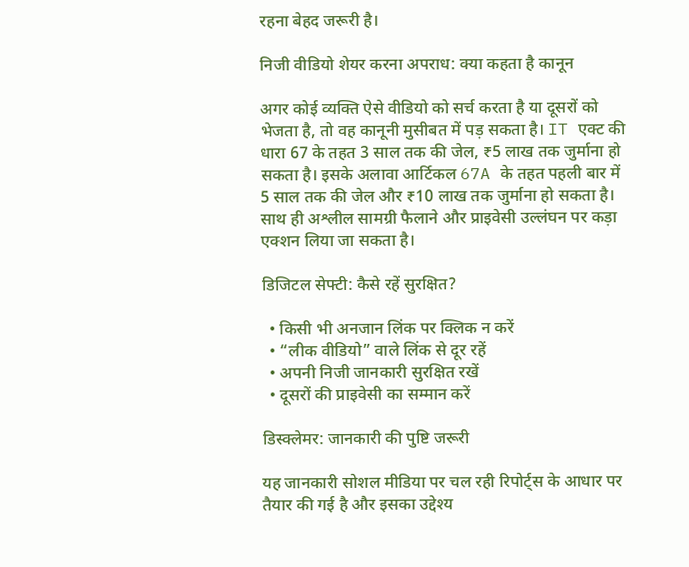रहना बेहद जरूरी है।

निजी वीडियो शेयर करना अपराध: क्या कहता है कानून

अगर कोई व्यक्ति ऐसे वीडियो को सर्च करता है या दूसरों को भेजता है, तो वह कानूनी मुसीबत में पड़ सकता है। IT एक्ट की धारा 67 के तहत 3 साल तक की जेल, ₹5 लाख तक जुर्माना हो सकता है। इसके अलावा आर्टिकल 67A के तहत पहली बार में 5 साल तक की जेल और ₹10 लाख तक जुर्माना हो सकता है। साथ ही अश्लील सामग्री फैलाने और प्राइवेसी उल्लंघन पर कड़ा एक्शन लिया जा सकता है।

डिजिटल सेफ्टी: कैसे रहें सुरक्षित?

  • किसी भी अनजान लिंक पर क्लिक न करें
  • “लीक वीडियो” वाले लिंक से दूर रहें
  • अपनी निजी जानकारी सुरक्षित रखें
  • दूसरों की प्राइवेसी का सम्मान करें

डिस्क्लेमर: जानकारी की पुष्टि जरूरी

यह जानकारी सोशल मीडिया पर चल रही रिपोर्ट्स के आधार पर तैयार की गई है और इसका उद्देश्य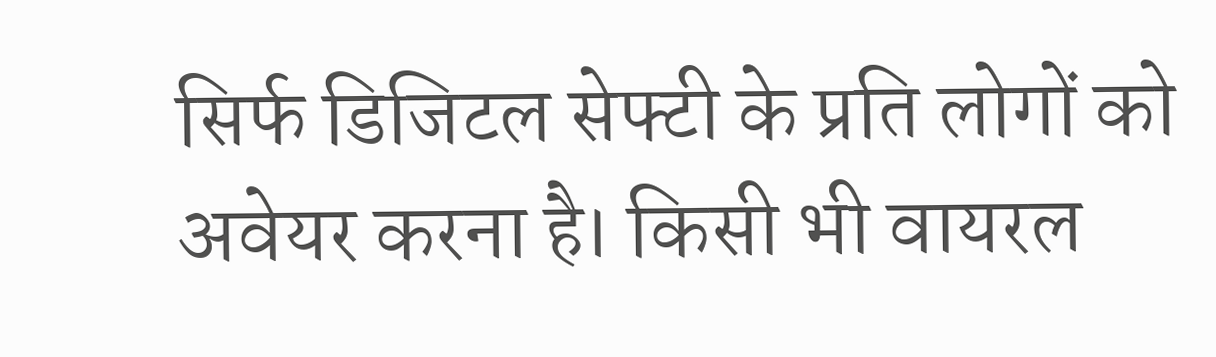सिर्फ डिजिटल सेफ्टी के प्रति लोगों को अवेयर करना है। किसी भी वायरल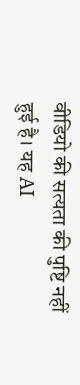वीडियो की सत्यता की पुष्टि नहीं हुई है। यह AI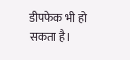डीपफेक भी हो सकता है।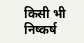किसी भी निष्कर्ष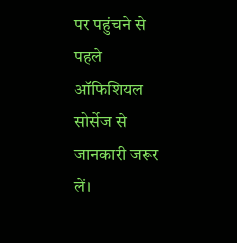पर पहुंचने से पहले ऑफिशियल सोर्सेज से जानकारी जरूर लें।